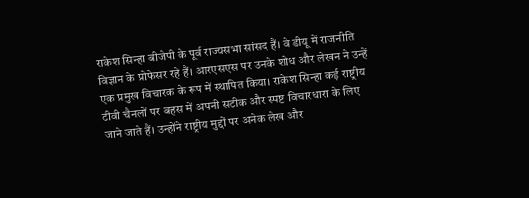राकेश सिन्हा बीजेपी के पूर्व राज्यसभा सांसद हैं। वे डीयू में राजनीति विज्ञान के प्रोफेसर रहे हैं। आरएसएस पर उनके शोध और लेखन ने उन्हें एक प्रमुख विचारक के रूप में स्थापित किया। राकेश सिन्हा कई राष्ट्रीय टीवी चैनलों पर बहस में अपनी सटीक और स्पष्ट विचारधारा के लिए जाने जाते हैं। उन्होंने राष्ट्रीय मुद्दों पर अनेक लेख और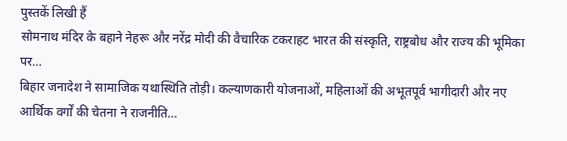पुस्तकें लिखी हैं
सोमनाथ मंदिर के बहाने नेहरू और नरेंद्र मोदी की वैचारिक टकराहट भारत की संस्कृति, राष्ट्रबोध और राज्य की भूमिका पर…
बिहार जनादेश ने सामाजिक यथास्थिति तोड़ी। कल्याणकारी योजनाओं, महिलाओं की अभूतपूर्व भागीदारी और नए आर्थिक वर्गों की चेतना ने राजनीति…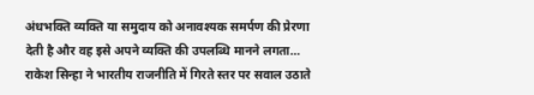अंधभक्ति व्यक्ति या समुदाय को अनावश्यक समर्पण की प्रेरणा देती है और वह इसे अपने व्यक्ति की उपलब्धि मानने लगता…
राकेश सिन्हा ने भारतीय राजनीति में गिरते स्तर पर सवाल उठाते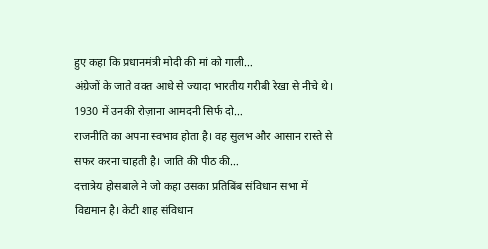हुए कहा कि प्रधानमंत्री मोदी की मां को गाली…
अंग्रेजों के जाते वक्त आधे से ज्यादा भारतीय गरीबी रेखा से नीचे थे। 1930 में उनकी रोज़ाना आमदनी सिर्फ दो…
राजनीति का अपना स्वभाव होता है। वह सुलभ और आसान रास्ते से सफर करना चाहती है। जाति की पीठ की…
दत्तात्रेय होसबाले ने जो कहा उसका प्रतिबिंब संविधान सभा में विद्यमान है। केटी शाह संविधान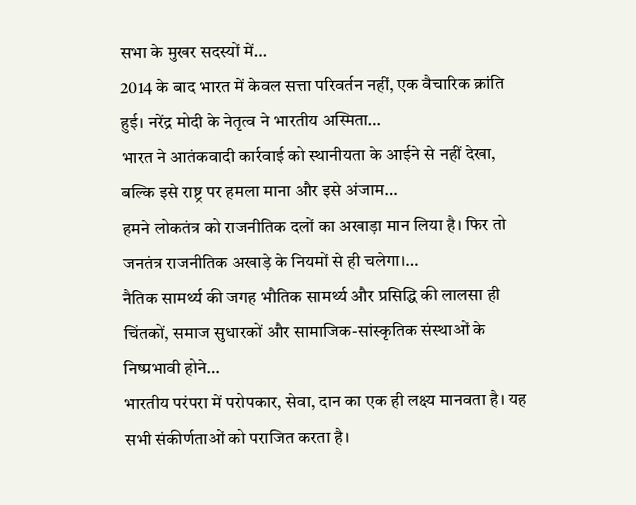सभा के मुखर सदस्यों में…
2014 के बाद भारत में केवल सत्ता परिवर्तन नहीं, एक वैचारिक क्रांति हुई। नरेंद्र मोदी के नेतृत्व ने भारतीय अस्मिता…
भारत ने आतंकवादी कार्रवाई को स्थानीयता के आईने से नहीं देखा, बल्कि इसे राष्ट्र पर हमला माना और इसे अंजाम…
हमने लोकतंत्र को राजनीतिक दलों का अखाड़ा मान लिया है। फिर तो जनतंत्र राजनीतिक अखाड़े के नियमों से ही चलेगा।…
नैतिक सामर्थ्य की जगह भौतिक सामर्थ्य और प्रसिद्धि की लालसा ही चिंतकों, समाज सुधारकों और सामाजिक-सांस्कृतिक संस्थाओं के निष्प्रभावी होने…
भारतीय परंपरा में परोपकार, सेवा, दान का एक ही लक्ष्य मानवता है। यह सभी संकीर्णताओं को पराजित करता है।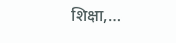शिक्षा,…